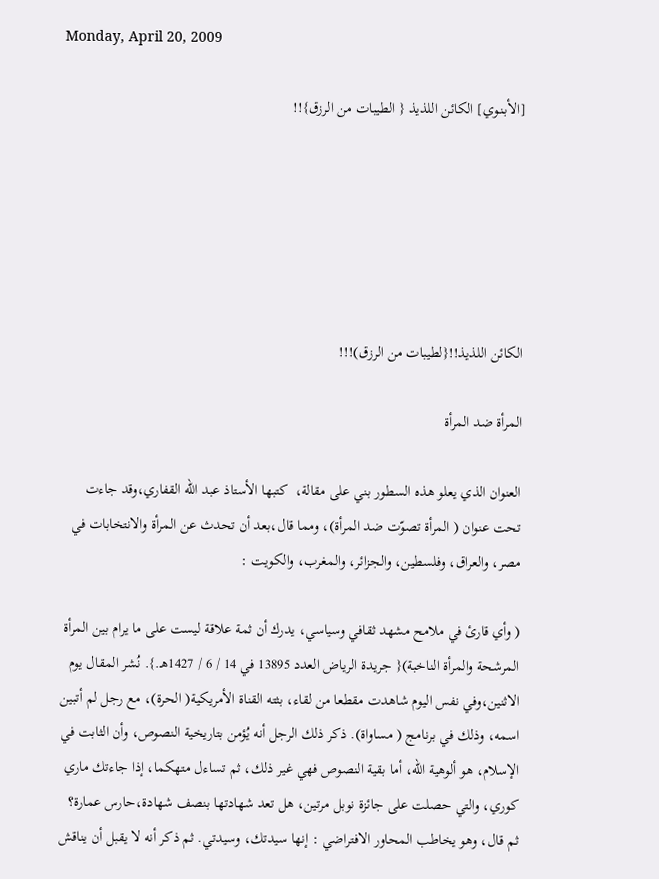Monday, April 20, 2009

[الأبـنـوي] الكائن اللذيذ { الطيبات من الرزق}!!






الكائن اللذيذ!!{لطيبات من الرزق)!!!

المرأة ضد المرأة

العنوان الذي يعلو هذه السطور بني على مقالة،  كتبها الأستاذ عبد الله القفاري،وقد جاءت تحت عنوان ( المرأة تصوّت ضد المرأة)، ومما قال،بعد أن تحدث عن المرأة والانتخابات في مصر، والعراق، وفلسطين، والجزائر، والمغرب، والكويت :

( وأي قارئ في ملامح مشهد ثقافي وسياسي، يدرك أن ثمة علاقة ليست على ما يرام بين المرأة المرشحة والمرأة الناخبة){ جريدة الرياض العدد 13895 في 14 / 6 / 1427هـ.}. نُشر المقال يوم الاثنين،وفي نفس اليوم شاهدت مقطعا من لقاء، بثته القناة الأمريكية( الحرة)، مع رجل لم أتبين اسمه، وذلك في برنامج ( مساواة). ذكر ذلك الرجل أنه يُؤمن بتاريخية النصوص، وأن الثابت في الإسلام، هو ألوهية الله، أما بقية النصوص فهي غير ذلك، ثم تساءل متهكما، إذا جاءتك ماري كوري، والتي حصلت على جائزة نوبل مرتين، هل تعد شهادتها بنصف شهادة،حارس عمارة؟ ثم قال، وهو يخاطب المحاور الافتراضي : إنها سيدتك، وسيدتي. ثم ذكر أنه لا يقبل أن يناقش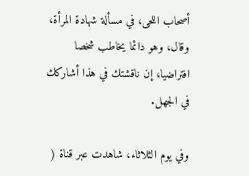أصحاب اللحى، في مسألة شهادة المرأة، وقال، وهو دائما يخاطب شخصا افتراضيا، إن ناقشتك في هذا أشاركك في الجهل.

وفي يوم الثلاثاء، شاهدت عبر قناة (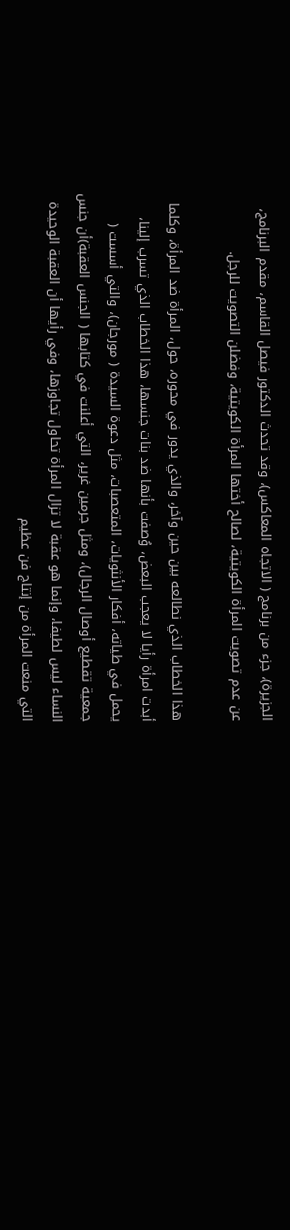الجزيرة)، جزء من برنامج ( الاتجاه المعاكس)، وقد تحدث الدكتور فيصل القاسم، مقدم البرنامج، عن عدم تصويت المرأة الكويتية، لصالح أختها المرأة الكويتية، وفضلن التصويت للرجل.

هذا الخطاب الذي نطالعه بين حين وآخر، والذي يدور في محوره، حول، المرأة ضد المرأة، وكلما أبدت امرأة رأيا لا يعجب البعض، وُصفت بأنها ضد بنات جنسها، هذا الخطاب الذي تسرب إلينا، يحمل في طياته، أفكار الأنثويات، المتعصبات، مثل دعوة السيدة ( مورجان)، والتي أسست ( جمعية تقطيع أوصال الرجال)، ومثل جرمين غرير، التي أعلنت في كتابها ( الجنس العقبة)أن جنس النساء ليس لطيفا، وإنما هو عقبة لا تزال المرأة تحاول تجاوزها، وفي رأيها أن العقبة الوحيدة التي منعت المرأة من إنتاج فن عظيم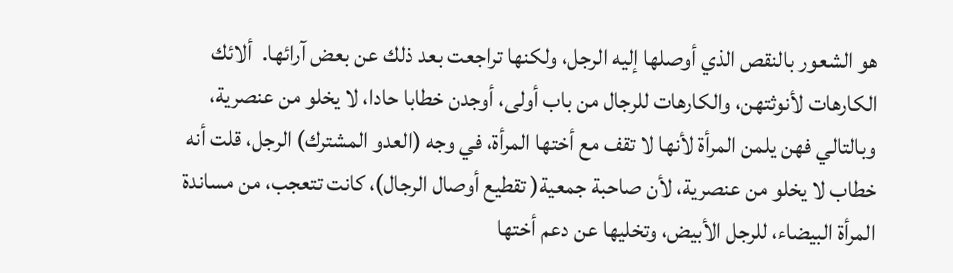هو الشعور بالنقص الذي أوصلها إليه الرجل، ولكنها تراجعت بعد ذلك عن بعض آرائها.  ألائك الكارهات لأنوثتهن، والكارهات للرجال من باب أولى، أوجدن خطابا حادا، لا يخلو من عنصرية، وبالتالي فهن يلمن المرأة لأنها لا تقف مع أختها المرأة، في وجه (العدو المشترك) الرجل، قلت أنه خطاب لا يخلو من عنصرية، لأن صاحبة جمعية( تقطيع أوصال الرجال)، كانت تتعجب، من مساندة المرأة البيضاء، للرجل الأبيض، وتخليها عن دعم أختها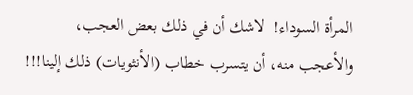المرأة السوداء!  لاشك أن في ذلك بعض العجب، والأعجب منه، أن يتسرب خطاب (الأنثويات) ذلك إلينا!!!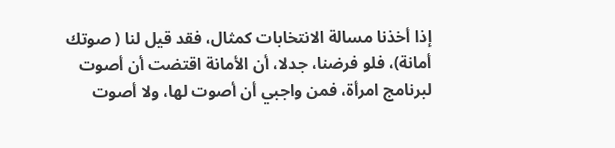إذا أخذنا مسالة الانتخابات كمثال، فقد قيل لنا ( صوتك أمانة)، فلو فرضنا، جدلا، أن الأمانة اقتضت أن أصوت لبرنامج امرأة، فمن واجبي أن أصوت لها، ولا أصوت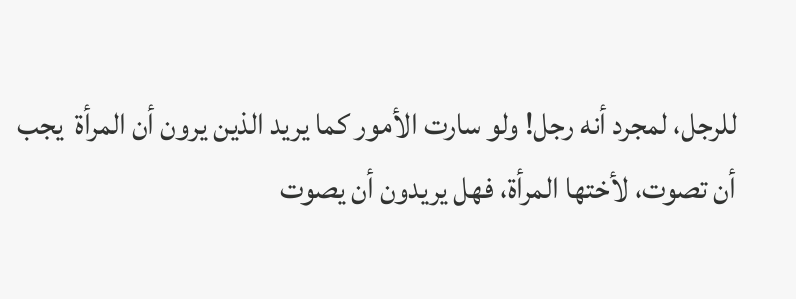للرجل، لمجرد أنه رجل! ولو سارت الأمور كما يريد الذين يرون أن المرأة  يجب أن تصوت، لأختها المرأة، فهل يريدون أن يصوت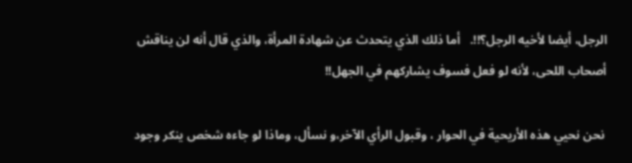الرجل، أيضا لأخيه الرجل؟!!.   أما ذلك الذي يتحدث عن شهادة المرأة، والذي قال أنه لن يناقش أصحاب اللحى، لأنه لو فعل فسوف يشاركهم في الجهل!!

 نحن نحيي هذه الأريحية في الحوار ، وقبول الرأي الآخر،و نسأل، وماذا لو جاءه شخص ينكر وجود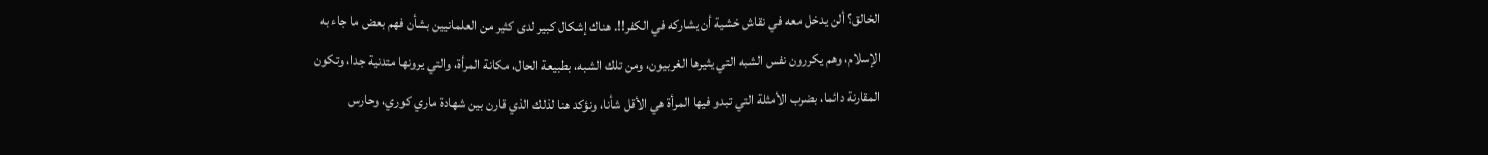الخالق؟ ألن يدخل معه في نقاش خشية أن يشاركه في الكفر!!. هناك إشكال كبير لدى كثير من العلمانيين بشأن فهم بعض ما جاء به الإسلام، وهم يكررون نفس الشبه التي يثيرها الغربيون، ومن تلك الشبه، بطبيعة الحال، مكانة المرأة، والتي يرونها متدنية جدا، وتكون المقارنة دائما، بضرب الأمثلة التي تبدو فيها المرأة هي الأقل شأنا، ونؤكد هنا لذلك الذي قارن بين شهادة ماري كوري، وحارس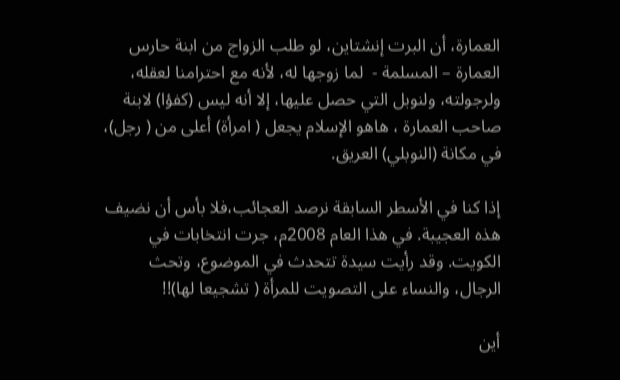العمارة، أن البرت إنشتاين، لو طلب الزواج من ابنة حارس العمارة – المسلمة -  لما زوجها له، لأنه مع احترامنا لعقله، ولرجولته، ولنوبل التي حصل عليها، إلا أنه ليس (كفؤا) لابنة صاحب العمارة ، هاهو الإسلام يجعل ( امرأة) أعلى من ( رجل)، في مكانة (النوبلي) العريق.

إذا كنا في الأسطر السابقة نرصد العجائب،فلا بأس أن نضيف هذه العجيبة. في هذا العام 2008م، جرت انتخابات في الكويت. وقد رأيت سيدة تتحدث في الموضوع، وتحث الرجال، والنساء على التصويت للمرأة ( تشجيعا لها)!!

أين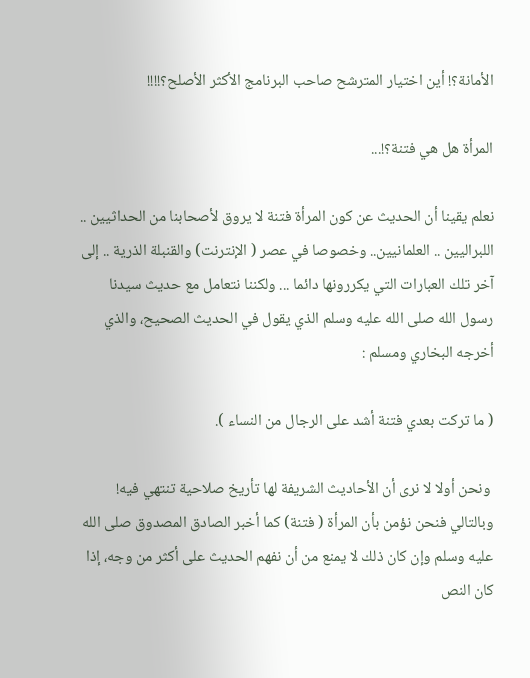الأمانة؟! أين اختيار المترشح صاحب البرنامج الأكثر الأصلح؟!!!!

المرأة هل هي فتنة؟!...

نعلم يقينا أن الحديث عن كون المرأة فتنة لا يروق لأصحابنا من الحداثيين .. اللبراليين .. العلمانيين.. وخصوصا في عصر ( الإنترنت) والقنبلة الذرية .. إلى آخر تلك العبارات التي يكررونها دائما ... ولكننا نتعامل مع حديث سيدنا رسول الله صلى الله عليه وسلم الذي يقول في الحديث الصحيح، والذي أخرجه البخاري ومسلم :

( ما تركت بعدي فتنة أشد على الرجال من النساء ).

 ونحن أولا لا نرى أن الأحاديث الشريفة لها تأريخ صلاحية تنتهي فيه! وبالتالي فنحن نؤمن بأن المرأة ( فتنة) كما أخبر الصادق المصدوق صلى الله عليه وسلم وإن كان ذلك لا يمنع من أن نفهم الحديث على أكثر من وجه، إذا كان النص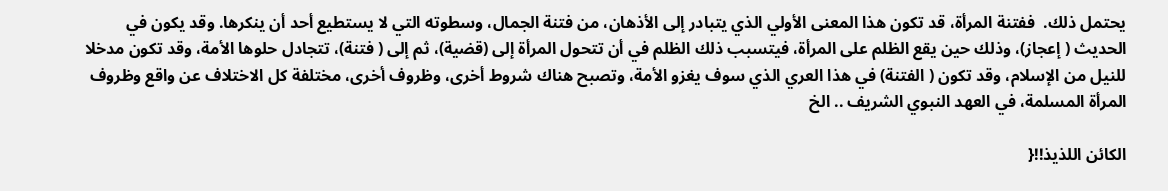يحتمل ذلك.  ففتنة المرأة، قد تكون هذا المعنى الأولي الذي يتبادر إلى الأذهان، من فتنة الجمال، وسطوته التي لا يستطيع أحد أن ينكرها. وقد يكون في الحديث ( إعجاز)، وذلك حين يقع الظلم على المرأة، فيتسبب ذلك الظلم في أن تتحول المرأة إلى (قضية)، ثم إلى ( فتنة)، تتجادل حلوها الأمة، وقد تكون مدخلا للنيل من الإسلام، وقد تكون ( الفتنة) في هذا العري الذي سوف يغزو الأمة، وتصبح هناك شروط أخرى، وظروف أخرى، مختلفة كل الاختلاف عن واقع وظروف المرأة المسلمة، في العهد النبوي الشريف .. الخ

الكائن اللذيذ!!{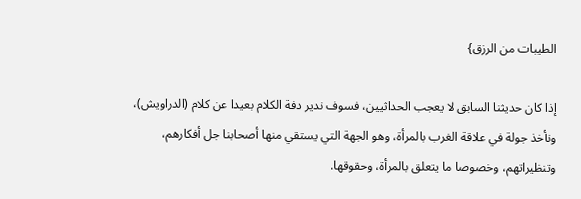الطيبات من الرزق}

إذا كان حديثنا السابق لا يعجب الحداثيين، فسوف ندير دفة الكلام بعيدا عن كلام (الدراويش)، ونأخذ جولة في علاقة الغرب بالمرأة، وهو الجهة التي يستقي منها أصحابنا جل أفكارهم، وتنظيراتهم، وخصوصا ما يتعلق بالمرأة، وحقوقها.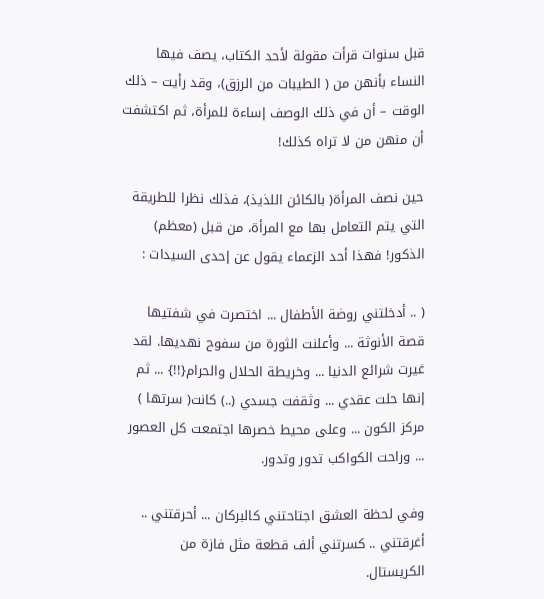قبل سنوات قرأت مقولة لأحد الكتاب، يصف فيها النساء بأنهن من ( الطيبات من الرزق)، وقد رأيت – ذلك الوقت – أن في ذلك الوصف إساءة للمرأة، ثم اكتشفت أن منهن من لا تراه كذلك!

حين نصف المرأة( بالكائن اللذيذ)، فذلك نظرا للطريقة التي يتم التعامل بها مع المرأة، من قبل (معظم) الذكور! فهذا أحد الزعماء يقول عن إحدى السيدات :

( .. أدخلتني روضة الأطفال ... اختصرت في شفتيها قصة الأنوثة ... وأعلنت الثورة من سفوح نهديها. لقد غيرت شرائع الدنيا ... وخريطة الحلال والحرام{!!} ... ثم إنها حلت عقدي ... وثقفت جسدي (..) كانت( سرتها ) مركز الكون ... وعلى محيط خصرها اجتمعت كل العصور ... وراحت الكواكب تدور وتدور.

وفي لحظة العشق اجتاحتني كالبركان ... أحرقتني .. أغرقتني .. كسرتني ألف قطعة مثل فازة من الكريستال.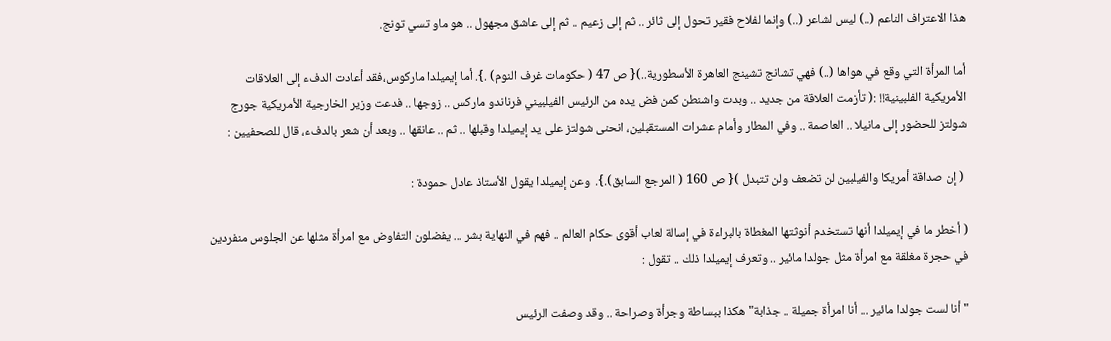هذا الاعتراف الناعم (..) ليس لشاعر (..) وإنما لفلاح فقير تحول إلى ثائر .. ثم إلى زعيم .. ثم إلى عاشق مجهول .. هو ماو تسي تونج.

أما المرأة التي وقع في هواها (..) فهي تشانج تشينج العاهرة الأسطورية..){ ص 47 ( حكومات غرف النوم) .}. أما إيميلدا ماركوس،فقد أعادت الدفء إلى العلاقات الأمريكية الفلبينية!! :( تأزمت العلاقة من جديد .. وبدت واشنطن كمن فض يده من الرئيس الفيلبيني فرناندو ماركس .. زوجها .. فدعت وزير الخارجية الأمريكية جورج شولتز للحضور إلى مانيلا .. العاصمة .. وفي المطار وأمام عشرات المستقبلين، انحنى شولتز على يد إيميلدا وقبلها .. ثم .. عانقها .. وبعد أن شعر بالدفء، قال للصحفيين :

 ( إن صداقة أمريكا والفيلبين لن تضعف ولن تتبدل ){ ص 160 ( المرجع السابق).}.  وعن إيميلدا يقول الأستاذ عادل حمودة :

( أخطر ما في إيميلدا أنها تستخدم أنوثتها المغطاة بالبراءة في إسالة لعاب أقوى حكام العالم .. فهم في النهاية بشر ... يفضلون التفاوض مع امرأة مثلها عن الجلوس منفردين في حجرة مغلقة مع امرأة مثل جولدا مائير .. وتعرف إيميلدا ذلك .. تقول :

" أنا لست جولدا مائير ... أنا امرأة جميلة .. جذابة" هكذا ببساطة وجرأة وصراحة .. وقد وصفت الرئيس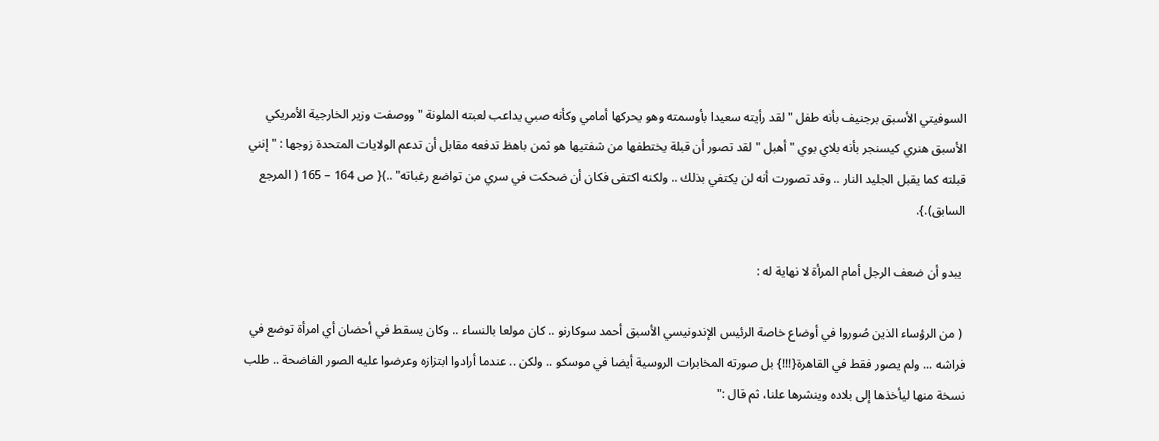السوفيتي الأسبق برجنيف بأنه طفل " لقد رأيته سعيدا بأوسمته وهو يحركها أمامي وكأنه صبي يداعب لعبته الملونة " ووصفت وزير الخارجية الأمريكي الأسبق هنري كيسنجر بأنه بلاي بوي " أهبل " لقد تصور أن قبلة يختطفها من شفتيها هو ثمن باهظ تدفعه مقابل أن تدعم الولايات المتحدة زوجها : " إنني قبلته كما يقبل الجليد النار .. وقد تصورت أنه لن يكتفي بذلك .. ولكنه اكتفى فكان أن ضحكت في سري من تواضع رغباته" ..){ ص 164 – 165 ( المرجع السابق).}.

 يبدو أن ضعف الرجل أمام المرأة لا نهاية له :

 ( من الرؤساء الذين صُوروا في أوضاع خاصة الرئيس الإندونيسي الأسبق أحمد سوكارنو .. كان مولعا بالنساء .. وكان يسقط في أحضان أي امرأة توضع في فراشه ... ولم يصور فقط في القاهرة{!!!} بل صورته المخابرات الروسية أيضا في موسكو .. ولكن .. عندما أرادوا ابتزازه وعرضوا عليه الصور الفاضحة .. طلب نسخة منها ليأخذها إلى بلاده وينشرها علنا، ثم قال :"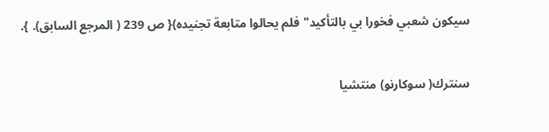سيكون شعبي فخورا بي بالتأكيد" فلم يحالوا متابعة تجنيده){ ص 239 ( المرجع السابق). }.

سنترك( سوكارنو) منتشيا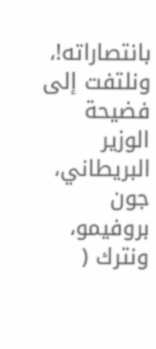بانتصاراته!، ونلتفت إلى فضيحة الوزير البريطاني، جون بروفيمو، ونترك (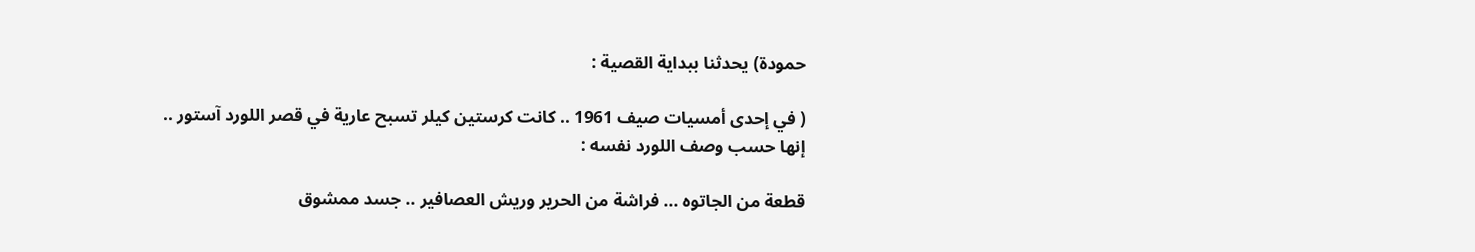حمودة) يحدثنا ببداية القصية :

( في إحدى أمسيات صيف 1961 .. كانت كرستين كيلر تسبح عارية في قصر اللورد آستور .. إنها حسب وصف اللورد نفسه :

قطعة من الجاتوه ... فراشة من الحرير وريش العصافير .. جسد ممشوق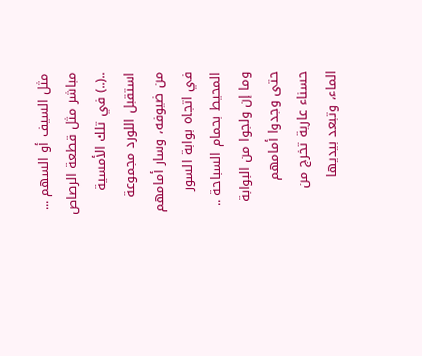مثل السيف أو السهم ... مباشر مثل قطعة الرصاص ..(..) في تلك الأمسية استقبل اللورد مجموعة من ضيوفه، وسار أمامهم في اتجاه بوابة السور المحيط بحمام السباحة .. وما إن ولجوا من البوابة حتى وجدوا أمامهم حسناء عارية تخرج من الماء، وتبعد بيديها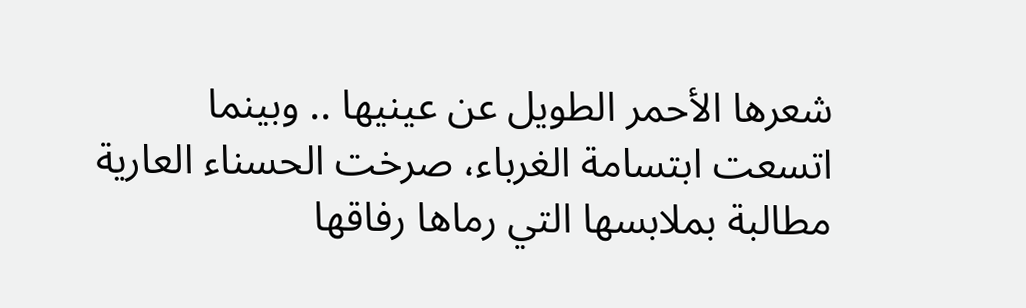شعرها الأحمر الطويل عن عينيها .. وبينما اتسعت ابتسامة الغرباء، صرخت الحسناء العارية مطالبة بملابسها التي رماها رفاقها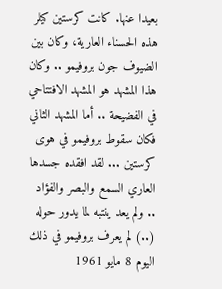بعيدا عنها. كانت كرستين كيلر هذه الحسناء العارية، وكان بين الضيوف جون بروفيمو .. وكان هذا المشهد هو المشهد الافتتاحي في الفضيحة .. أما المشهد الثاني فكان سقوط بروفيمو في هوى كرستين ... لقد افقده جسدها العاري السمع والبصر والفؤاد .. ولم يعد ينتبه لما يدور حوله (..) لم يعرف بروفيمو في ذلك اليوم 8 مايو 1961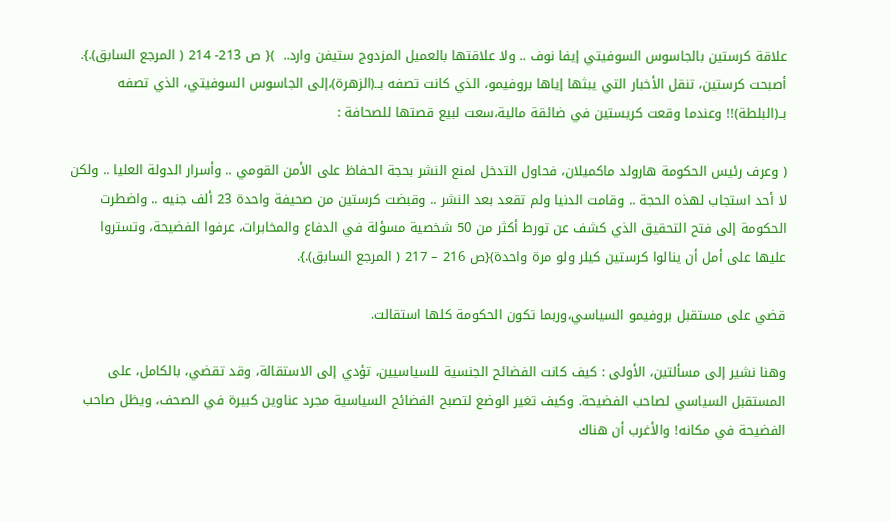علاقة كرستين بالجاسوس السوفيتي إيفا نوف .. ولا علاقتها بالعميل المزدوج ستيفن وارد..  ){ ص 213- 214 ( المرجع السابق).}. أصبحت كرستين، تنقل الأخبار التي يبثها إياها بروفيمو، الذي كانت تصفه بــ(الزهرة)،إلى الجاسوس السوفيتي، الذي تصفه بــ(البلطة)!! وعندما وقعت كريستين في ضائقة مالية،سعت لبيع قصتها للصحافة :

( وعرف رئيس الحكومة هارولد ماكميلان، فحاول التدخل لمنع النشر بحجة الحفاظ على الأمن القومي .. وأسرار الدولة العليا .. ولكن لا أحد استجاب لهذه الحجة .. وقامت الدنيا ولم تقعد بعد النشر .. وقبضت كرستين من صحيفة واحدة 23 ألف جنيه .. واضطرت الحكومة إلى فتح التحقيق الذي كشف عن تورط أكثر من 50 شخصية مسؤلة في الدفاع والمخابرات، عرفوا الفضيحة، وتستروا عليها على أمل أن ينالوا كرستين كيلر ولو مرة واحدة){ص 216 – 217 ( المرجع السابق).}.

قضي على مستقبل بروفيمو السياسي،وربما تكون الحكومة كلها استقالت.

وهنا نشير إلى مسألتين، الأولى : كيف كانت الفضائح الجنسية للسياسيين، تؤدي إلى الاستقالة، وقد تقضي، بالكامل، على المستقبل السياسي لصاحب الفضيحة. وكيف تغير الوضع لتصبح الفضائح السياسية مجرد عناوين كبيرة في الصحف، ويظل صاحب الفضيحة في مكانه! والأغرب أن هناك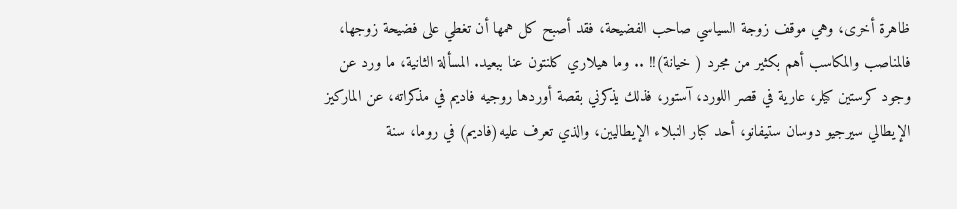ظاهرة أخرى، وهي موقف زوجة السياسي صاحب الفضيحة، فقد أصبح كل همها أن تغطي على فضيحة زوجها، فالمناصب والمكاسب أهم بكثير من مجرد ( خيانة)!! .. وما هيلاري كلنتون عنا ببعيد. المسألة الثانية، ما ورد عن وجود كرستين كيلر، عارية في قصر اللورد، آستور، فذلك يذكرني بقصة أوردها روجيه فاديم في مذكراته، عن الماركيز الإيطالي سيرجيو دوسان ستيفانو، أحد كبار النبلاء الإيطاليين، والذي تعرف عليه(فاديم) في روما، سنة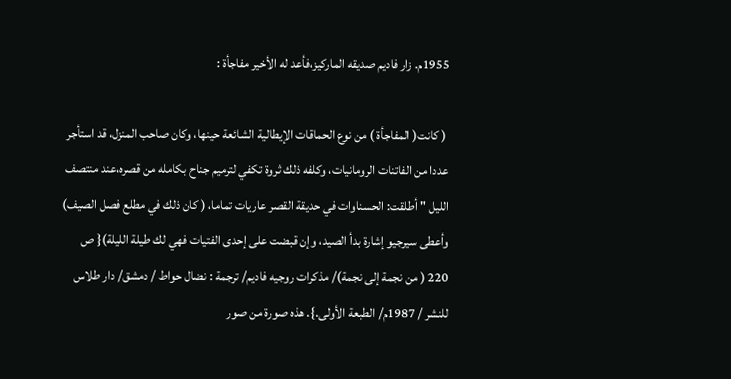1955م. زار فاديم صديقه الماركيز،فأعد له الأخير مفاجأة :

 ( كانت( المفاجأة ) من نوع الحماقات الإيطالية الشائعة حينها، وكان صاحب المنزل، قد استأجر عددا من الفاتنات الرومانيات، وكلفه ذلك ثروة تكفي لترميم جناح بكامله من قصره،عند منتصف الليل " أطلقت: الحسناوات في حديقة القصر عاريات تماما، ( كان ذلك في مطلع فصل الصيف) وأعطى سيرجيو إشارة بدأ الصيد، وإن قبضت على إحدى الفتيات فهي لك طيلة الليلة){ ص 220 ( من نجمة إلى نجمة)/ مذكرات روجيه فاديم/ ترجمة : نضال حواط / دمشق/ دار طلاس للنشر / 1987م/ الطبعة الأولى.}. هذه صورة من صور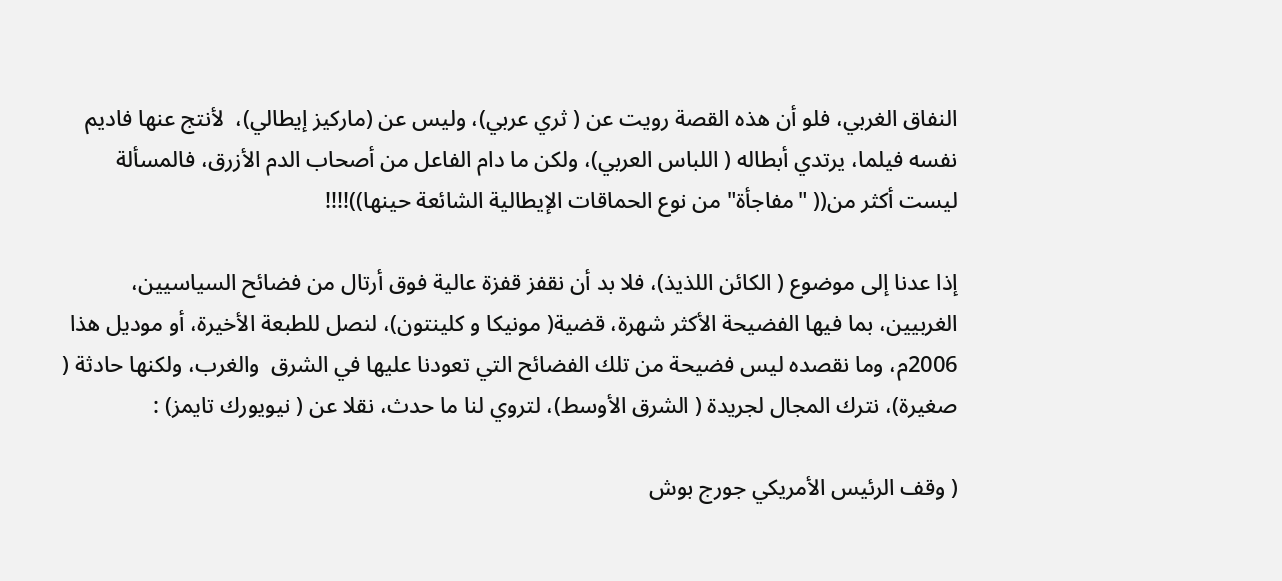النفاق الغربي، فلو أن هذه القصة رويت عن ( ثري عربي)، وليس عن (ماركيز إيطالي)،  لأنتج عنها فاديم نفسه فيلما، يرتدي أبطاله ( اللباس العربي)، ولكن ما دام الفاعل من أصحاب الدم الأزرق، فالمسألة ليست أكثر من(( "مفاجأة" من نوع الحماقات الإيطالية الشائعة حينها))!!!!

إذا عدنا إلى موضوع ( الكائن اللذيذ)، فلا بد أن نقفز قفزة عالية فوق أرتال من فضائح السياسيين، الغربيين، بما فيها الفضيحة الأكثر شهرة، قضية( مونيكا و كلينتون)، لنصل للطبعة الأخيرة، أو موديل هذا 2006م، وما نقصده ليس فضيحة من تلك الفضائح التي تعودنا عليها في الشرق  والغرب، ولكنها حادثة ( صغيرة)، نترك المجال لجريدة ( الشرق الأوسط)، لتروي لنا ما حدث، نقلا عن ( نيويورك تايمز) :

( وقف الرئيس الأمريكي جورج بوش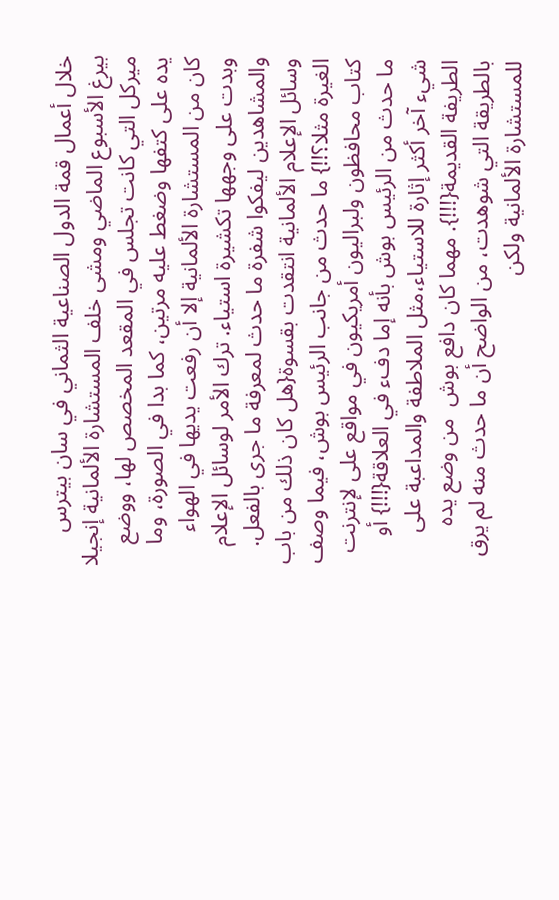خلال أعمال قمة الدول الصناعية الثماني في سان بيترس بيرغ الأسبوع الماضي ومشى خلف المستشارة الألمانية إنجيلا ميركل التي كانت تجلس في المقعد المخصص لها، ووضع يده على كتفها وضغط عليه مرتين، كما بدا في الصورة، وما كان من المستشارة الألمانية إلا أن رفعت يديها في الهواء وبدت على وجهها تكشيرة استياء. ترك الأمر لوسائل الإعلام والمشاهدين ليفكوا شفرة ما حدث لمعرفة ما جرى بالفعل. وسائل الإعلام الألمانية انتقدت بقسوة{هل كان ذلك من باب الغيرة مثلا؟!!} ما حدث من جانب الرئيس بوش، فيما وصف كتاب محافظون ولبراليون أمريكيون في مواقع على لإنترنت ما حدث من الرئيس بوش بأنه إما دفء في العلاقة{!!!} أو شيء آخر أكثر إثارة للاستياء،مثل الملاطفة والمداعبة على الطريفة القديمة{!!!}. مهما كان دافع بوش  من وضع يده بالطريقة التي شوهدت، من الواضح أن ما حدث منه لم يرق للمستشارة الألمانية ولكن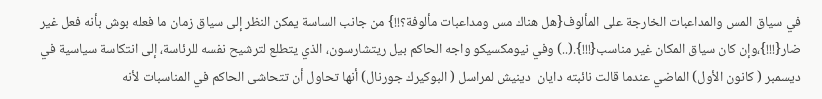في سياق المس والمداعبات الخارجة على المألوف{هل هناك مس ومداعبات مألوفة؟!!} من جانب الساسة يمكن النظر إلى سياق زمان ما فعله بوش بأنه فعل غير ضار{!!!}،وإن كان سياق المكان غير مناسب{!!!}.(..) وفي نيومكسيكو واجه الحاكم بيل ريتشارسون، الذي يتطلع لترشيح نفسه للرئاسة، إلى انتكاسة سياسية في ديسمبر ( كانون الأول) الماضي عندما قالت نائبته دايان  دينيش لمراسل ( البوكيرك جورنال) أنها تحاول أن تتحاشى الحاكم في المناسبات لأنه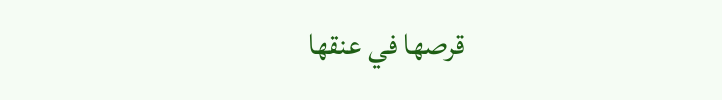قرصها في عنقها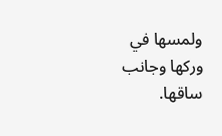ولمسها في وركها وجانب ساقها.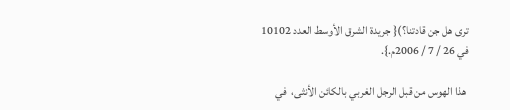ترى هل جن قادتنا؟){ جريدة الشرق الأوسط العدد 10102 في 26 / 7 / 2006م.}.

 هذا الهوس من قبل الرجل الغربي بالكائن الأنثى،  في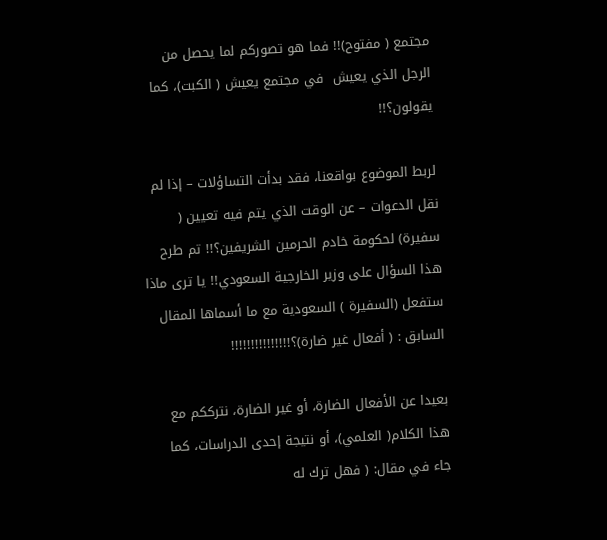مجتمع ( مفتوح)!! فما هو تصوركم لما يحصل من الرجل الذي يعيش  في مجتمع يعيش ( الكبت)، كما يقولون؟!!

لربط الموضوع بواقعنا، فقد بدأت التساؤلات – إذا لم نقل الدعوات – عن الوقت الذي يتم فيه تعيين ( سفيرة) لحكومة خادم الحرمين الشريفين؟!! تم طرح هذا السؤال على وزير الخارجية السعودي!! يا ترى ماذا ستفعل (السفيرة ) السعودية مع ما أسماها المقال السابق : ( أفعال غير ضارة)؟!!!!!!!!!!!!!!!

بعيدا عن الأفعال الضارة، أو غير الضارة، نترككم مع هذا الكلام( العلمي)، أو نتيجة إحدى الدراسات، كما جاء في مقال: ( فهل ترك له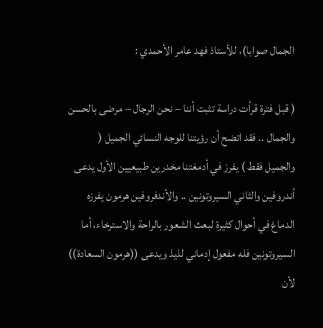الجمال صوابا)، للأستاذ فهد عامر الأحمدي :

( قبل فترة قرأت دراسة تثبت أننا – نحن الرجال – مرضى بالحسن والجمال .. فقد اتضح أن رؤيتنا للوجه النسائي الجميل ( والجميل فقط ) يفرز في أدمغتنا مخدرين طبيعيين الأول يدعى أندروفين والثاني السيروتونين .. والأندفروفين هرمون يفرزه الدماغ في أحوال كثيرة لبعث الشعور بالراحة والاسترخاء، أما السيروتونين فله مفعول إدماني لذيذ ويدعى ((هرمون السعادة)) لأن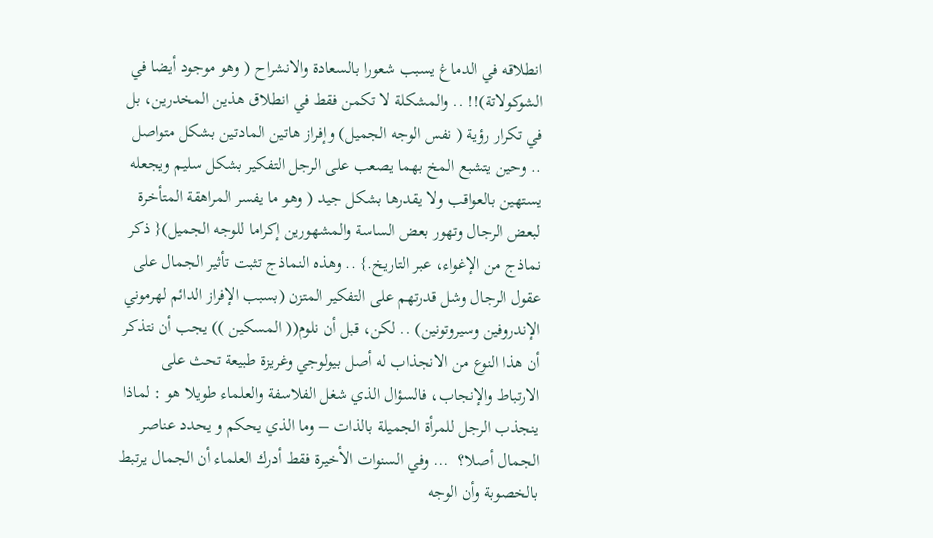انطلاقه في الدماغ يسبب شعورا بالسعادة والانشراح ( وهو موجود أيضا في الشوكولاتة)!! .. والمشكلة لا تكمن فقط في انطلاق هذين المخدرين، بل في تكرار رؤية ( نفس الوجه الجميل) وإفراز هاتين المادتين بشكل متواصل .. وحين يتشبع المخ بهما يصعب على الرجل التفكير بشكل سليم ويجعله يستهين بالعواقب ولا يقدرها بشكل جيد ( وهو ما يفسر المراهقة المتأخرة لبعض الرجال وتهور بعض الساسة والمشهورين إكراما للوجه الجميل){ ذكر نماذج من الإغواء، عبر التاريخ.} .. وهذه النماذج تثبت تأثير الجمال على عقول الرجال وشل قدرتهم على التفكير المتزن (بسبب الإفراز الدائم لهرموني الإندروفين وسيروتونين) .. لكن، قبل أن نلوم(( المسكين )) يجب أن نتذكر أن هذا النوع من الانجذاب له أصل بيولوجي وغريزة طبيعة تحث على الارتباط والإنجاب، فالسؤال الذي شغل الفلاسفة والعلماء طويلا هو : لماذا ينجذب الرجل للمرأة الجميلة بالذات – وما الذي يحكم و يحدد عناصر الجمال أصلا؟  ... وفي السنوات الأخيرة فقط أدرك العلماء أن الجمال يرتبط بالخصوبة وأن الوجه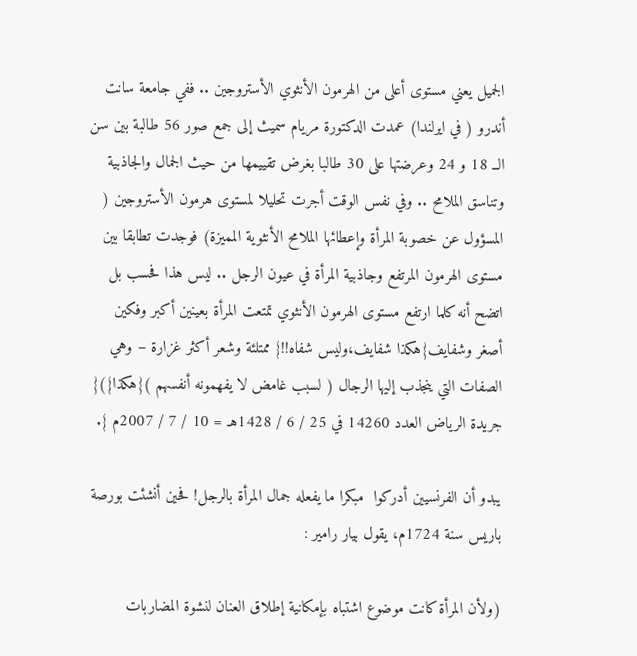الجميل يعني مستوى أعلى من الهرمون الأنثوي الأستروجين .. ففي جامعة سانت أندرو ( في ايرلندا) عمدت الدكتورة مريام سميث إلى جمع صور 56 طالبة بين سن الــ 18 و 24 وعرضتها على 30 طالبا بغرض تقييمها من حيث الجمال والجاذبية وتناسق الملامح .. وفي نفس الوقت أجرت تحليلا لمستوى هرمون الأستروجين ( المسؤول عن خصوبة المرأة وإعطائها الملامح الأنثوية المميزة) فوجدت تطابقا بين مستوى الهرمون المرتفع وجاذبية المرأة في عيون الرجل .. ليس هذا فحسب بل اتضح أنه كلما ارتفع مستوى الهرمون الأنثوي تمتعت المرأة بعينين أكبر وفكين أصغر وشفايف{هكذا شفايف،وليس شفاه!!} ممتلئة وشعر أكثر غزارة – وهي الصفات التي ينجذب إليها الرجال ( لسبب غامض لا يفهمونه أنفسهم ){هكذا}){ جريدة الرياض العدد 14260 في 25 / 6 / 1428هـ = 10 / 7 / 2007م }.

يبدو أن الفرنسيين أدركوا  مبكرا ما يفعله جمال المرأة بالرجل! فحين أنشئت بورصة باريس سنة 1724م، يقول بيار رامير :

(ولأن المرأة كانت موضوع اشتباه بإمكانية إطلاق العنان لنشوة المضاربات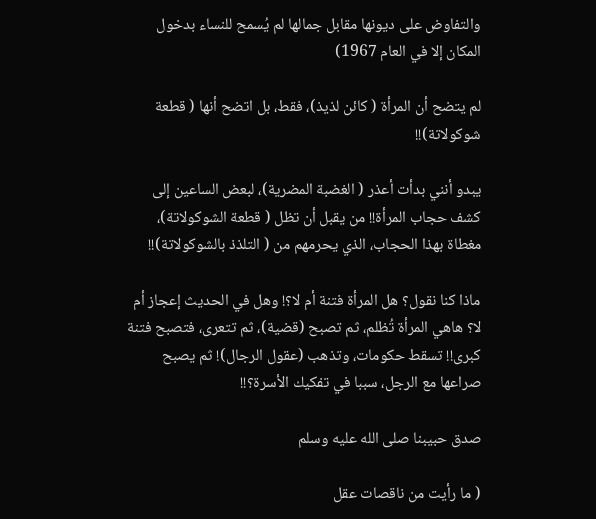والتفاوض على ديونها مقابل جمالها لم يُسمح للنساء بدخول المكان إلا في العام 1967)

لم يتضح أن المرأة ( كائن لذيذ)، فقط، بل اتضح أنها ( قطعة شوكولاتة)!!

يبدو أنني بدأت أعذر ( الغضبة المضرية)، لبعض الساعين إلى كشف حجاب المرأة!! من يقبل أن تظل ( قطعة الشوكولاتة)، مغطاة بهذا الحجاب، الذي يحرمهم من ( التلذذ بالشوكولاتة)!!

ماذا كنا نقول؟ هل المرأة فتنة أم لا؟! وهل في الحديث إعجاز أم لا؟ هاهي المرأة تُظلم، ثم تصبح (قضية)، ثم تتعرى، فتصبح فتنة كبرى!! تسقط حكومات، وتذهب (عقول الرجال)! ثم يصبح صراعها مع الرجل، سببا في تفكيك الأسرة؟!!

صدق حبيبنا صلى الله عليه وسلم

( ما رأيت من ناقصات عقل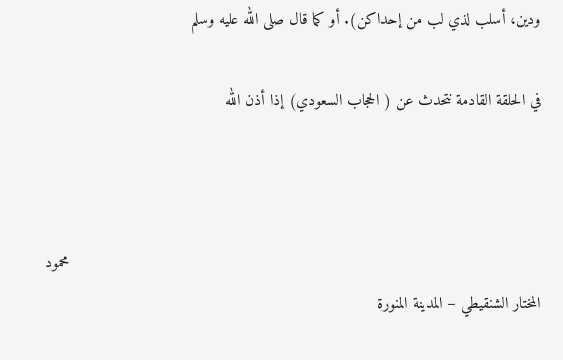ودين، أسلب لذي لب من إحداكن). أو كما قال صلى الله عليه وسلم

في الحلقة القادمة نتحدث عن ( الحجاب السعودي) إذا أذن الله



                                                                                                     محمود المختار الشنقيطي – المدينة المنورة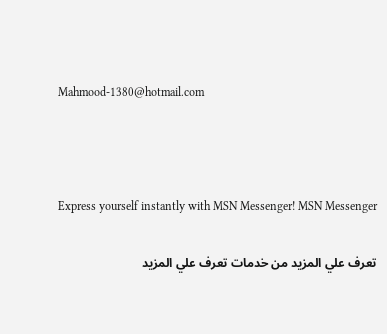Mahmood-1380@hotmail.com



Express yourself instantly with MSN Messenger! MSN Messenger

تعرف علي المزيد من خدمات تعرف علي المزيد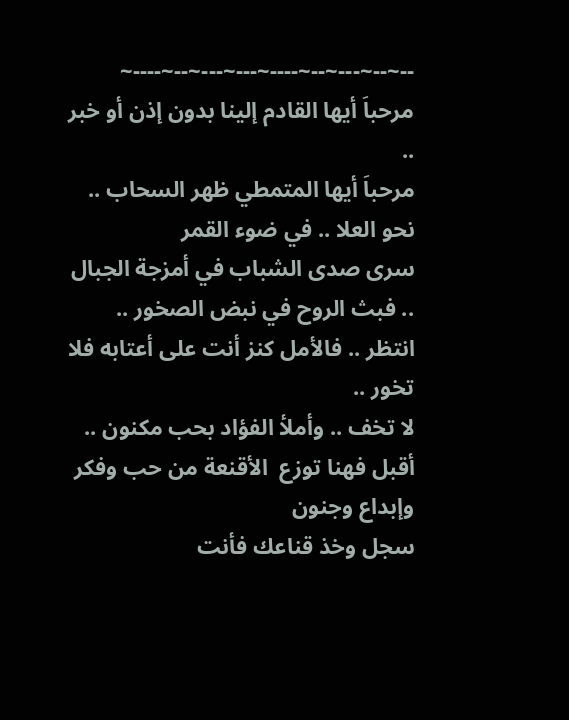--~--~---~--~----~---~---~--~----~
مرحباَ أيها القادم إلينا بدون إذن أو خبر ..
مرحباَ أيها المتمطي ظهر السحاب .. نحو العلا .. في ضوء القمر
سرى صدى الشباب في أمزجة الجبال .. فبث الروح في نبض الصخور ..
انتظر .. فالأمل كنز أنت على أعتابه فلا تخور ..
لا تخف .. وأملأ الفؤاد بحب مكنون ..
أقبل فهنا توزع  الأقنعة من حب وفكر وإبداع وجنون
سجل وخذ قناعك فأنت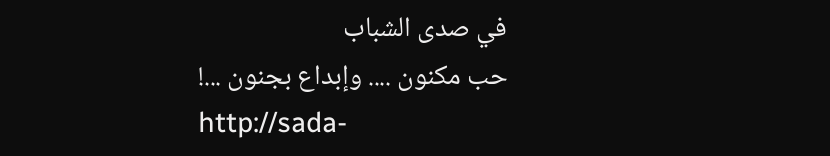في صدى الشباب
حب مكنون .... وإبداع بجنون ...!
http://sada-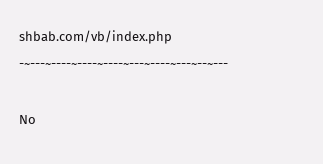shbab.com/vb/index.php
-~---~----~----~----~---~----~---~--~---

No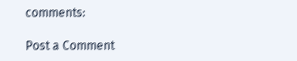comments:

Post a Comment